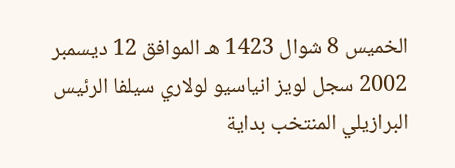الخميس 8 شوال 1423 هـ الموافق 12 ديسمبر 2002 سجل لويز انياسيو لولاري سيلفا الرئيس البرازيلي المنتخب بداية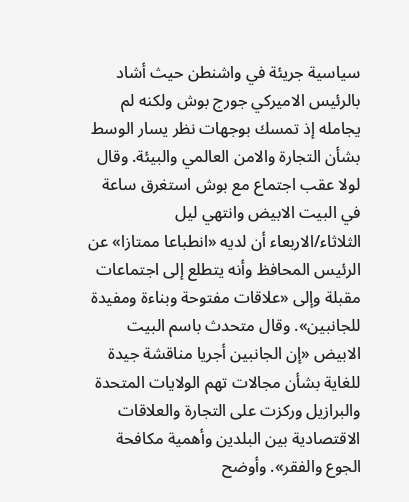سياسية جريئة في واشنطن حيث أشاد بالرئيس الاميركي جورج بوش ولكنه لم يجامله إذ تمسك بوجهات نظر يسار الوسط بشأن التجارة والامن العالمي والبيئة. وقال لولا عقب اجتماع مع بوش استغرق ساعة في البيت الابيض وانتهي ليل الثلاثاء/الاربعاء أن لديه «انطباعا ممتازا» عن الرئيس المحافظ وأنه يتطلع إلى اجتماعات مقبلة وإلى «علاقات مفتوحة وبناءة ومفيدة للجانبين». وقال متحدث باسم البيت الابيض «إن الجانبين أجريا مناقشة جيدة للغاية بشأن مجالات تهم الولايات المتحدة والبرازيل وركزت على التجارة والعلاقات الاقتصادية بين البلدين وأهمية مكافحة الجوع والفقر». وأوضح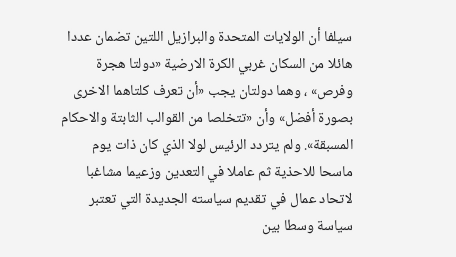سيلفا أن الولايات المتحدة والبرازيل اللتين تضمان عددا هائلا من السكان غربي الكرة الارضية «دولتا هجرة وفرص» ، وهما دولتان يجب «أن تعرف كلتاهما الاخرى بصورة أفضل» وأن «تتخلصا من القوالب الثابتة والاحكام المسبقة». ولم يتردد الرئيس لولا الذي كان ذات يوم ماسحا للاحذية ثم عاملا في التعدين وزعيما مشاغبا لاتحاد عمال في تقديم سياسته الجديدة التي تعتبر سياسة وسطا بين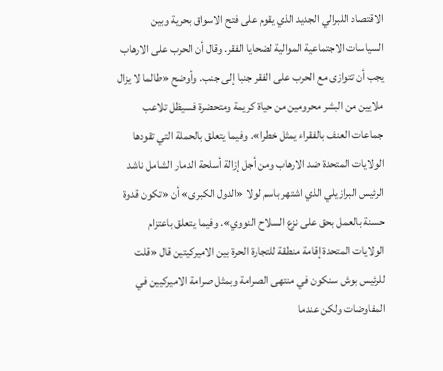الاقتصاد اللبرالي الجديد الذي يقوم على فتح الاسواق بحرية وبين السياسات الاجتماعية الموالية لضحايا الفقر. وقال أن الحرب على الارهاب يجب أن تتوازى مع الحرب على الفقر جنبا إلى جنب. وأوضح «طالما لا يزال ملايين من البشر محرومين من حياة كريمة ومتحضرة فسيظل تلاعب جماعات العنف بالفقراء يمثل خطرا». وفيما يتعلق بالحملة التي تقودها الولايات المتحدة ضد الارهاب ومن أجل إزالة أسلحة الدمار الشامل ناشد الرئيس البرازيلي الذي اشتهر باسم لولا «الدول الكبرى» أن «تكون قدوة حسنة بالعمل بحق على نزع السلاح النووي». وفيما يتعلق باعتزام الولايات المتحدة إقامة منطقة للتجارة الحرة بين الاميركيتين قال «قلت للرئيس بوش سنكون في منتهى الصرامة وبمثل صرامة الاميركيين في المفاوضات ولكن عندما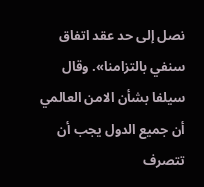نصل إلى حد عقد اتفاق سنفي بالتزامنا». وقال سيلفا بشأن الامن العالمي أن جميع الدول يجب أن تتصرف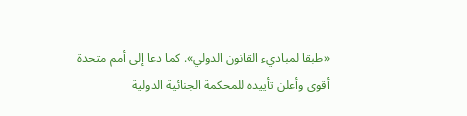«طبقا لمباديء القانون الدولي». كما دعا إلى أمم متحدة أقوى وأعلن تأييده للمحكمة الجنائية الدولية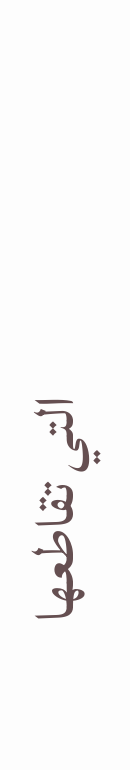التي تقاطعها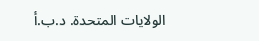الولايات المتحدة. د.ب.أ